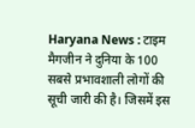Haryana News : टाइम मैगजीन ने दुनिया के 100 सबसे प्रभावशाली लोगों की सूची जारी की है। जिसमें इस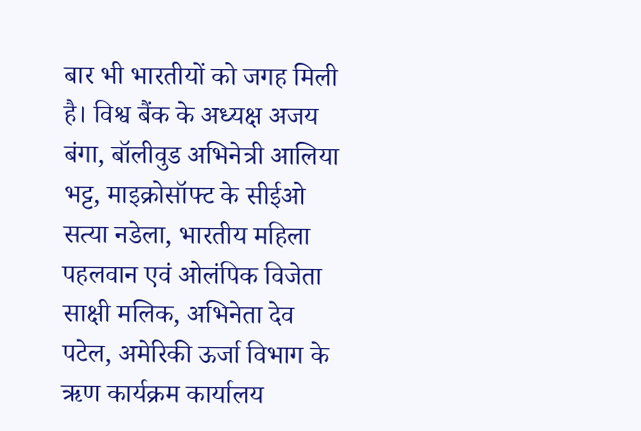बार भी भारतीयों को जगह मिली है। विश्व बैंक के अध्यक्ष अजय बंगा, बॉलीवुड अभिनेत्री आलिया भट्ट, माइक्रोसॉफ्ट के सीईओ सत्या नडेला, भारतीय महिला पहलवान एवं ओलंपिक विजेता साक्षी मलिक, अभिनेता देव पटेल, अमेरिकी ऊर्जा विभाग के ऋण कार्यक्रम कार्यालय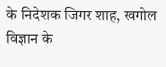के निदेशक जिगर शाह, खगोल विज्ञान के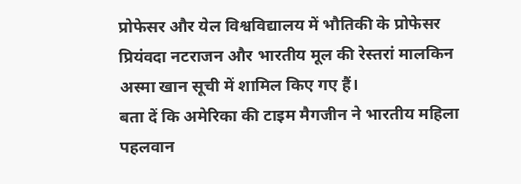प्रोफेसर और येल विश्वविद्यालय में भौतिकी के प्रोफेसर प्रियंवदा नटराजन और भारतीय मूल की रेस्तरां मालकिन अस्मा खान सूची में शामिल किए गए हैं।
बता दें कि अमेरिका की टाइम मैगजीन ने भारतीय महिला पहलवान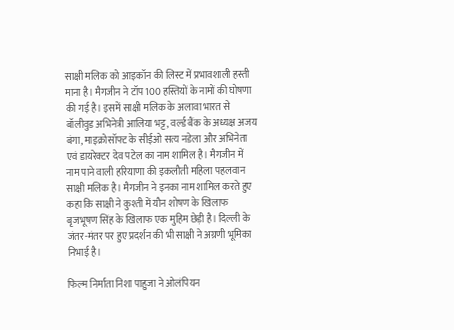साक्षी मलिक को आइकॉन की लिस्ट में प्रभावशाली हस्ती माना है। मैगजीन ने टॉप 100 हस्तियों के नामों की घोषणा की गई है। इसमें साक्षी मलिक के अलावा भारत से बॉलीवुड अभिनेत्री आलिया भट्ट, वर्ल्ड बैंक के अध्यक्ष अजय बंगा, माइक्रोसॉफ्ट के सीईओ सत्य नडेला और अभिनेता एवं डायरेक्टर देव पटेल का नाम शामिल है। मैगजीन में नाम पाने वाली हरियाणा की इकलौती महिला पहलवान साक्षी मलिक है। मैगजीन ने इनका नाम शामिल करते हुए कहा कि साक्षी ने कुश्ती में यौन शोषण के खिलाफ बृजभूषण सिंह के खिलाफ एक मुहिम छेड़ी है। दिल्ली के जंतर-मंतर पर हुए प्रदर्शन की भी साक्षी ने अग्रणी भूमिका निभाई है।

फिल्म निर्माता निशा पाहुजा ने ओलंपियन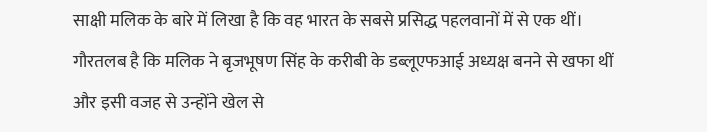साक्षी मलिक के बारे में लिखा है कि वह भारत के सबसे प्रसिद्ध पहलवानों में से एक थीं। गौरतलब है कि मलिक ने बृजभूषण सिंह के करीबी के डब्लूएफआई अध्यक्ष बनने से खफा थीं और इसी वजह से उन्होंने खेल से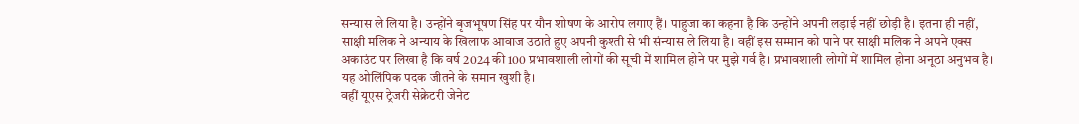सन्यास ले लिया है। उन्होंने बृजभूषण सिंह पर यौन शोषण के आरोप लगाए हैं। पाहुजा का कहना है कि उन्होंने अपनी लड़ाई नहीं छोड़ी है। इतना ही नहीं, साक्षी मलिक ने अन्याय के खिलाफ आवाज उठाते हुए अपनी कुश्ती से भी संन्यास ले लिया है। वहीं इस सम्मान को पाने पर साक्षी मलिक ने अपने एक्स अकाउंट पर लिखा है कि वर्ष 2024 की 100 प्रभावशाली लोगों की सूची में शामिल होने पर मुझे गर्व है। प्रभावशाली लोगों में शामिल होना अनूठा अनुभव है। यह ओलिंपिक पदक जीतने के समान खुशी है।
वहीं यूएस ट्रेजरी सेक्रेटरी जेनेट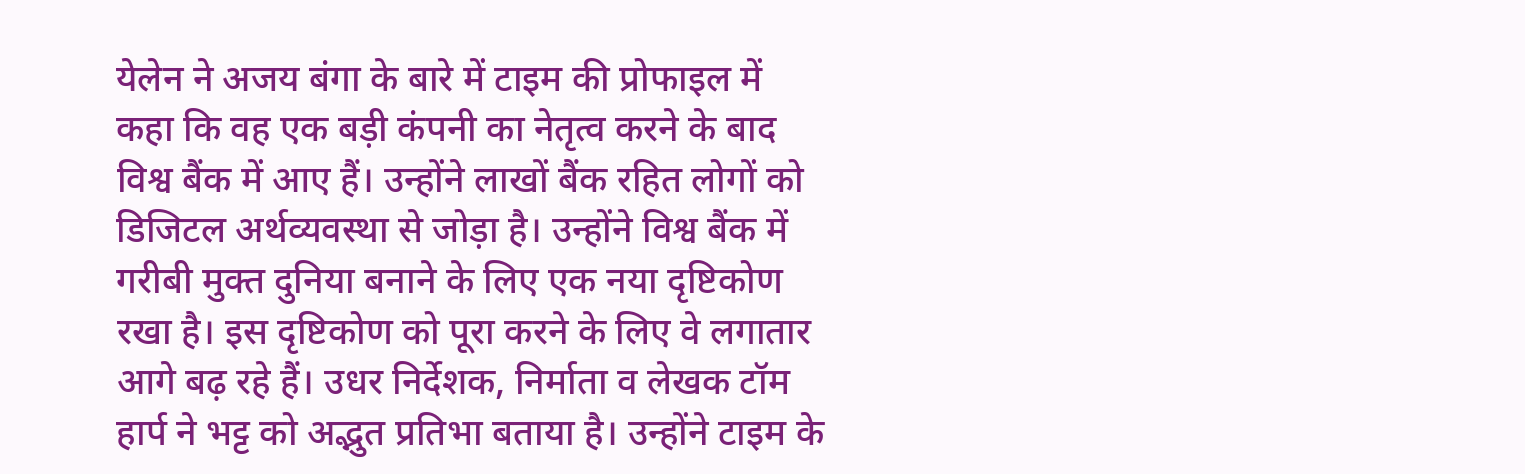येलेन ने अजय बंगा के बारे में टाइम की प्रोफाइल में कहा कि वह एक बड़ी कंपनी का नेतृत्व करने के बाद विश्व बैंक में आए हैं। उन्होंने लाखों बैंक रहित लोगों को डिजिटल अर्थव्यवस्था से जोड़ा है। उन्होंने विश्व बैंक में गरीबी मुक्त दुनिया बनाने के लिए एक नया दृष्टिकोण रखा है। इस दृष्टिकोण को पूरा करने के लिए वे लगातार आगे बढ़ रहे हैं। उधर निर्देशक, निर्माता व लेखक टॉम हार्प ने भट्ट को अद्भुत प्रतिभा बताया है। उन्होंने टाइम के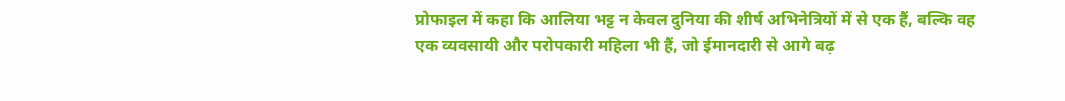प्रोफाइल में कहा कि आलिया भट्ट न केवल दुनिया की शीर्ष अभिनेत्रियों में से एक हैं, बल्कि वह एक व्यवसायी और परोपकारी महिला भी हैं, जो ईमानदारी से आगे बढ़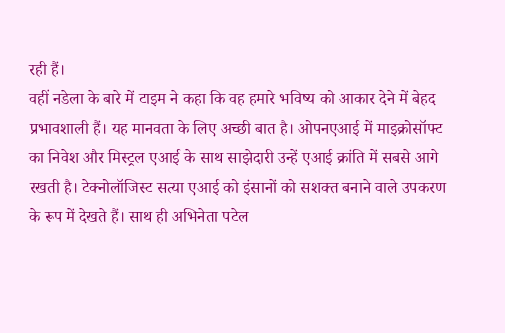रही हैं।
वहीं नडेला के बारे में टाइम ने कहा कि वह हमारे भविष्य को आकार देने में बेहद प्रभावशाली हैं। यह मानवता के लिए अच्छी बात है। ओपनएआई में माइक्रोसॉफ्ट का निवेश और मिस्ट्रल एआई के साथ साझेदारी उन्हें एआई क्रांति में सबसे आगे रखती है। टेक्नोलॉजिस्ट सत्या एआई को इंसानों को सशक्त बनाने वाले उपकरण के रूप में देखते हैं। साथ ही अभिनेता पटेल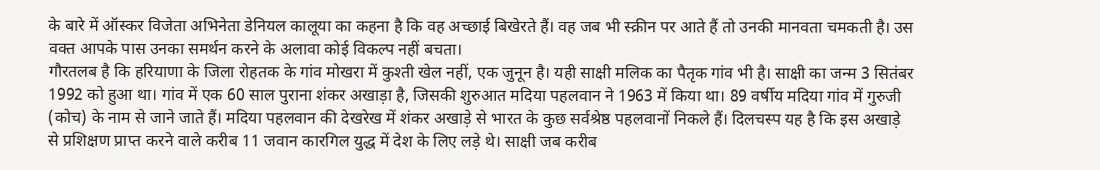के बारे में ऑस्कर विजेता अभिनेता डेनियल कालूया का कहना है कि वह अच्छाई बिखेरते हैं। वह जब भी स्क्रीन पर आते हैं तो उनकी मानवता चमकती है। उस वक्त आपके पास उनका समर्थन करने के अलावा कोई विकल्प नहीं बचता।
गौरतलब है कि हरियाणा के जिला रोहतक के गांव मोखरा में कुश्ती खेल नहीं, एक जुनून है। यही साक्षी मलिक का पैतृक गांव भी है। साक्षी का जन्म 3 सितंबर 1992 को हुआ था। गांव में एक 60 साल पुराना शंकर अखाड़ा है, जिसकी शुरुआत मदिया पहलवान ने 1963 में किया था। 89 वर्षीय मदिया गांव में गुरुजी (कोच) के नाम से जाने जाते हैं। मदिया पहलवान की देखरेख में शंकर अखाड़े से भारत के कुछ सर्वश्रेष्ठ पहलवानों निकले हैं। दिलचस्प यह है कि इस अखाड़े से प्रशिक्षण प्राप्त करने वाले करीब 11 जवान कारगिल युद्ध में देश के लिए लड़े थे। साक्षी जब करीब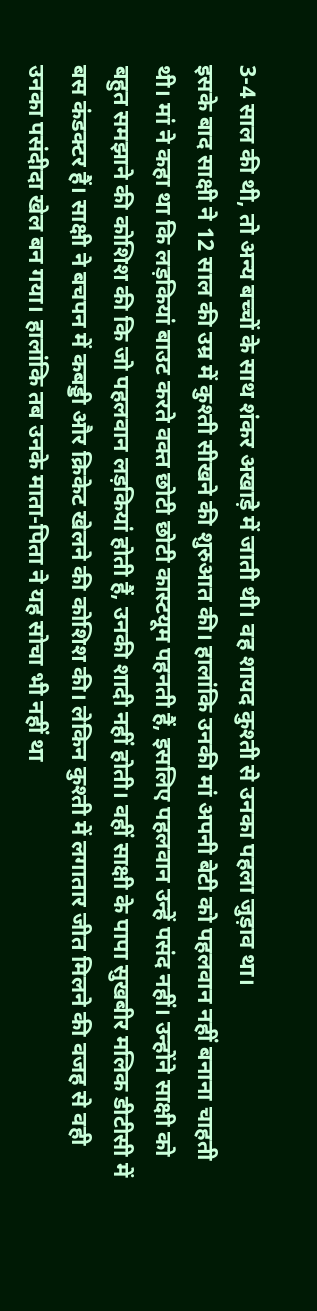3-4 साल की थी, तो अन्य बच्चों के साथ शंकर अखाड़े में जाती थी। वह शायद कुश्ती से उनका पहला जुड़ाव था।
इसके बाद साक्षी ने 12 साल की उम्र में कुश्ती सीखने की शुरुआत की। हालांकि उनकी मां अपनी बेटी को पहलवान नहीं बनाना चाहती थी। मां ने कहा था कि लड़कियां बाउट करते वक्त छोटी छोटी कास्टयूम पहनती हैं, इसलिए पहलवान उन्हें पसंद नहीं। उन्होंने साक्षी को बहुत समझाने की कोशिश की कि जो पहलवान लड़कियां होती हैं, उनकी शादी नहीं होती। वहीं साक्षी के पापा सुखबीर मलिक डीटीसी में बस कंडक्टर हैं। साक्षी ने बचपन में कबड्डी और क्रिकेट खेलने की कोशिश की। लेकिन कुश्ती में लगातार जीत मिलने की वजह से वही उनका पसंदीदा खेल बन गया। हालांकि तब उनके माता-पिता ने यह सोचा भी नहीं था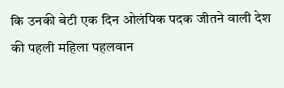कि उनकी बेटी एक दिन ओलंपिक पदक जीतने वाली देश की पहली महिला पहलवान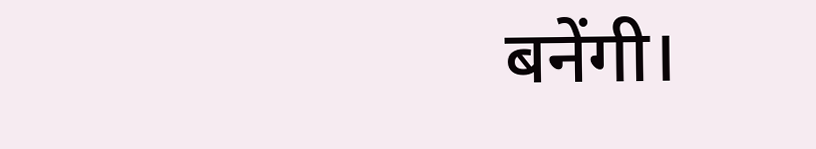बनेंगी।